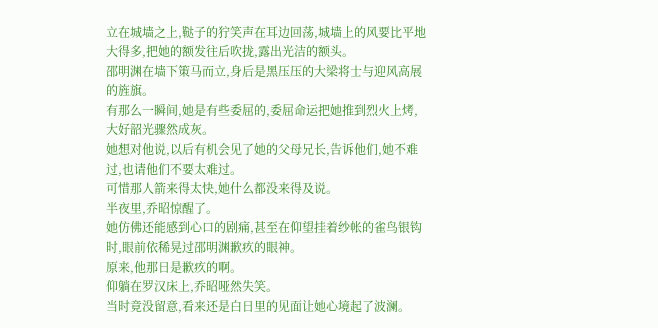立在城墙之上,鞑子的狞笑声在耳边回荡,城墙上的风要比平地大得多,把她的额发往后吹拢,露出光洁的额头。
邵明渊在墙下策马而立,身后是黑压压的大梁将士与迎风高展的旌旗。
有那么一瞬间,她是有些委屈的,委屈命运把她推到烈火上烤,大好韶光骤然成灰。
她想对他说,以后有机会见了她的父母兄长,告诉他们,她不难过,也请他们不要太难过。
可惜那人箭来得太快,她什么都没来得及说。
半夜里,乔昭惊醒了。
她仿佛还能感到心口的剧痛,甚至在仰望挂着纱帐的雀鸟银钩时,眼前依稀晃过邵明渊歉疚的眼神。
原来,他那日是歉疚的啊。
仰躺在罗汉床上,乔昭哑然失笑。
当时竟没留意,看来还是白日里的见面让她心境起了波澜。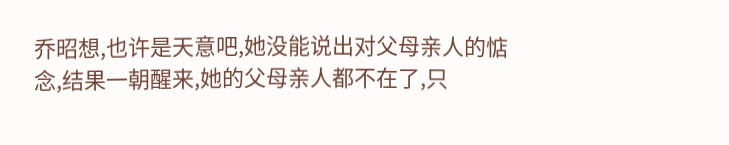乔昭想,也许是天意吧,她没能说出对父母亲人的惦念,结果一朝醒来,她的父母亲人都不在了,只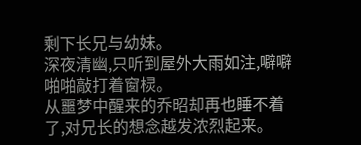剩下长兄与幼妹。
深夜清幽,只听到屋外大雨如注,噼噼啪啪敲打着窗棂。
从噩梦中醒来的乔昭却再也睡不着了,对兄长的想念越发浓烈起来。